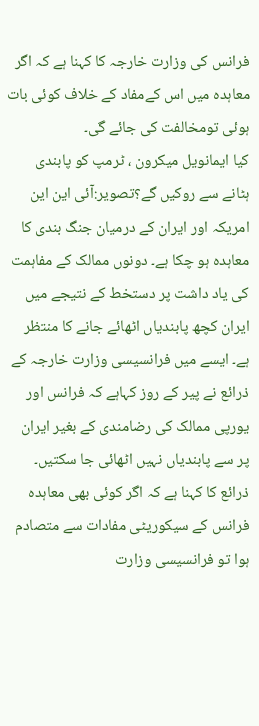فرانس کی وزارت خارجہ کا کہنا ہے کہ اگر معاہدہ میں اس کےمفاد کے خلاف کوئی بات ہوئی تومخالفت کی جائے گی۔
کیا ایمانویل میکرون ، ٹرمپ کو پابندی ہٹانے سے روکیں گے؟تصویر:آئی این این
امریکہ اور ایران کے درمیان جنگ بندی کا معاہدہ ہو چکا ہے۔ دونوں ممالک کے مفاہمت کی یاد داشت پر دستخط کے نتیجے میں ایران کچھ پابندیاں اٹھائے جانے کا منتظر ہے۔ ایسے میں فرانسیسی وزارت خارجہ کے ذرائع نے پیر کے روز کہاہے کہ فرانس اور یورپی ممالک کی رضامندی کے بغیر ایران پر سے پابندیاں نہیں اٹھائی جا سکتیں۔
ذرائع کا کہنا ہے کہ اگر کوئی بھی معاہدہ فرانس کے سیکوریٹی مفادات سے متصادم ہوا تو فرانسیسی وزارت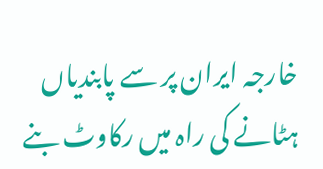خارجہ ایران پر سے پابندیاں ہٹانے کی راہ میں رکاوٹ بنے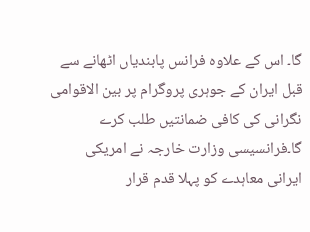گا۔ اس کے علاوہ فرانس پابندیاں اٹھانے سے قبل ایران کے جوہری پروگرام پر بین الاقوامی نگرانی کی کافی ضمانتیں طلب کرے گا۔فرانسیسی وزارت خارجہ نے امریکی ایرانی معاہدے کو پہلا قدم قرار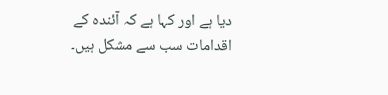دیا ہے اور کہا ہے کہ آئندہ کے اقدامات سب سے مشکل ہیں۔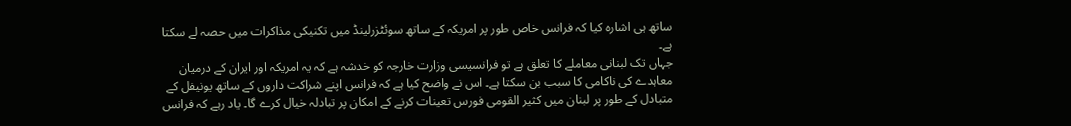ساتھ ہی اشارہ کیا کہ فرانس خاص طور پر امریکہ کے ساتھ سوئٹزرلینڈ میں تکنیکی مذاکرات میں حصہ لے سکتا ہے۔
جہاں تک لبنانی معاملے کا تعلق ہے تو فرانسیسی وزارت خارجہ کو خدشہ ہے کہ یہ امریکہ اور ایران کے درمیان معاہدے کی ناکامی کا سبب بن سکتا ہے۔ اس نے واضح کیا ہے کہ فرانس اپنے شراکت داروں کے ساتھ یونیفل کے متبادل کے طور پر لبنان میں کثیر القومی فورس تعینات کرنے کے امکان پر تبادلہ خیال کرے گا۔ یاد رہے کہ فرانس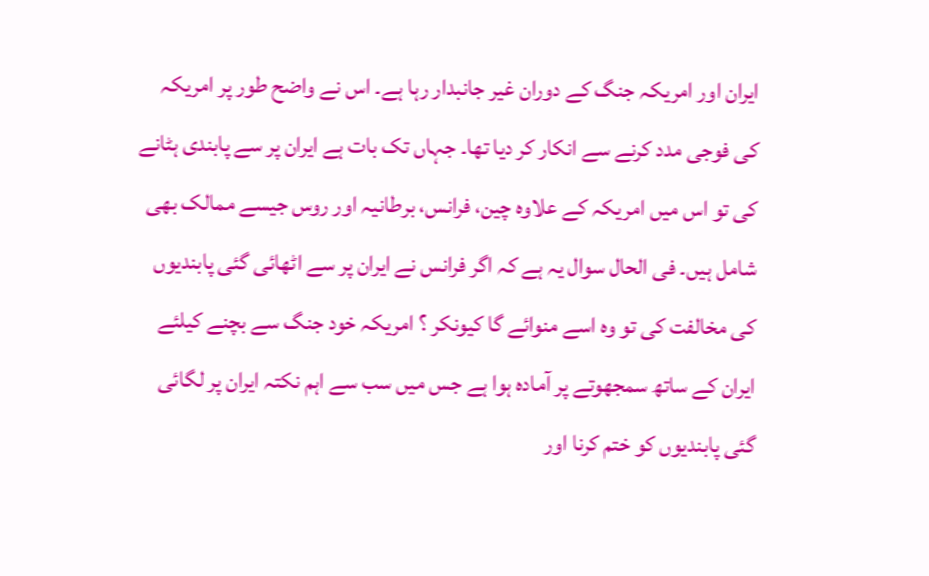ایران اور امریکہ جنگ کے دوران غیر جانبدار رہا ہے۔ اس نے واضح طور پر امریکہ کی فوجی مدد کرنے سے انکار کر دیا تھا۔ جہاں تک بات ہے ایران پر سے پابندی ہٹانے کی تو اس میں امریکہ کے علاوہ چین، فرانس، برطانیہ اور روس جیسے ممالک بھی شامل ہیں۔ فی الحال سوال یہ ہے کہ اگر فرانس نے ایران پر سے اٹھائی گئی پابندیوں کی مخالفت کی تو وہ اسے منوائے گا کیونکر ؟ امریکہ خود جنگ سے بچنے کیلئے ایران کے ساتھ سمجھوتے پر آمادہ ہوا ہے جس میں سب سے اہم نکتہ ایران پر لگائی گئی پابندیوں کو ختم کرنا اور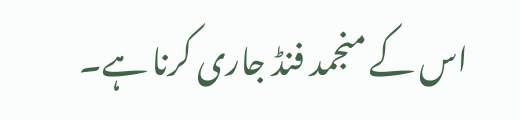اس کے منجمد فنڈ جاری کرنا ہے۔